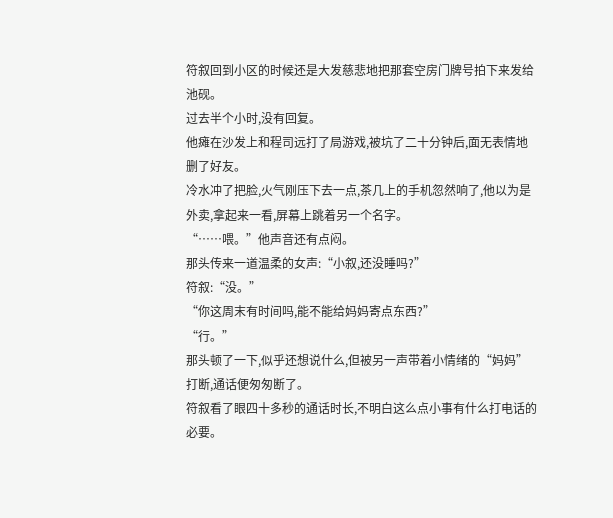符叙回到小区的时候还是大发慈悲地把那套空房门牌号拍下来发给池砚。
过去半个小时,没有回复。
他瘫在沙发上和程司远打了局游戏,被坑了二十分钟后,面无表情地删了好友。
冷水冲了把脸,火气刚压下去一点,茶几上的手机忽然响了,他以为是外卖,拿起来一看,屏幕上跳着另一个名字。
“……喂。”他声音还有点闷。
那头传来一道温柔的女声:“小叙,还没睡吗?”
符叙:“没。”
“你这周末有时间吗,能不能给妈妈寄点东西?”
“行。”
那头顿了一下,似乎还想说什么,但被另一声带着小情绪的“妈妈”打断,通话便匆匆断了。
符叙看了眼四十多秒的通话时长,不明白这么点小事有什么打电话的必要。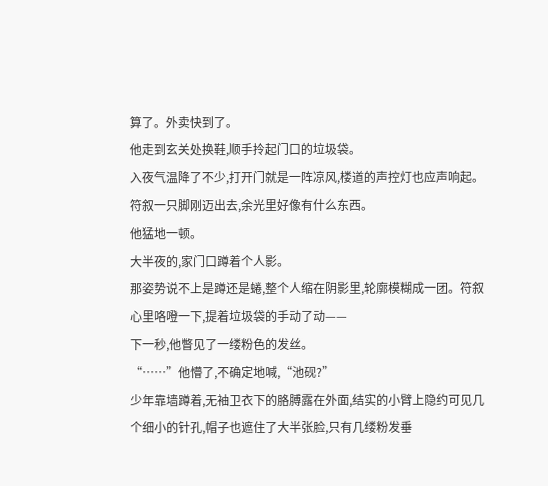算了。外卖快到了。
他走到玄关处换鞋,顺手拎起门口的垃圾袋。
入夜气温降了不少,打开门就是一阵凉风,楼道的声控灯也应声响起。
符叙一只脚刚迈出去,余光里好像有什么东西。
他猛地一顿。
大半夜的,家门口蹲着个人影。
那姿势说不上是蹲还是蜷,整个人缩在阴影里,轮廓模糊成一团。符叙心里咯噔一下,提着垃圾袋的手动了动——
下一秒,他瞥见了一缕粉色的发丝。
“……”他懵了,不确定地喊,“池砚?”
少年靠墙蹲着,无袖卫衣下的胳膊露在外面,结实的小臂上隐约可见几个细小的针孔,帽子也遮住了大半张脸,只有几缕粉发垂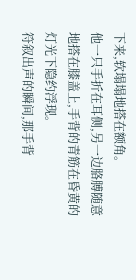下来,软塌塌地搭在额角。
他一只手折在耳侧,另一边胳膊随意地搭在膝盖上,手背的青筋在昏黄的灯光下隐约浮现。
符叙出声的瞬间,那手背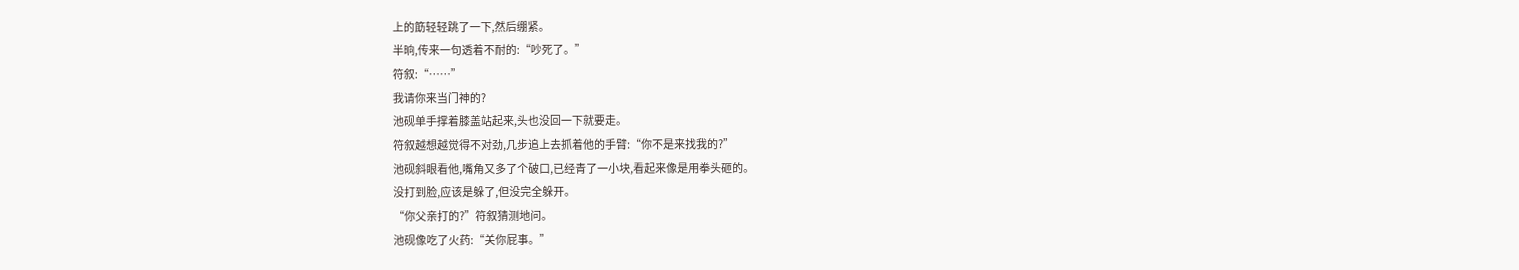上的筯轻轻跳了一下,然后绷紧。
半晌,传来一句透着不耐的:“吵死了。”
符叙:“……”
我请你来当门神的?
池砚单手撑着膝盖站起来,头也没回一下就要走。
符叙越想越觉得不对劲,几步追上去抓着他的手臂:“你不是来找我的?”
池砚斜眼看他,嘴角又多了个破口,已经青了一小块,看起来像是用拳头砸的。
没打到脸,应该是躲了,但没完全躲开。
“你父亲打的?”符叙猜测地问。
池砚像吃了火药:“关你屁事。”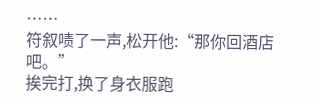……
符叙啧了一声,松开他:“那你回酒店吧。”
挨完打,换了身衣服跑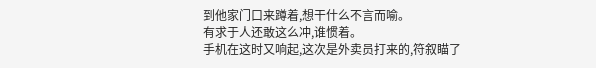到他家门口来蹲着,想干什么不言而喻。
有求于人还敢这么冲,谁惯着。
手机在这时又响起,这次是外卖员打来的,符叙瞄了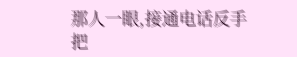那人一眼,接通电话反手把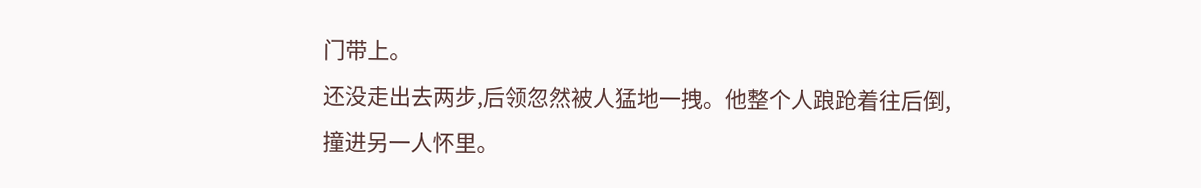门带上。
还没走出去两步,后领忽然被人猛地一拽。他整个人踉跄着往后倒,撞进另一人怀里。